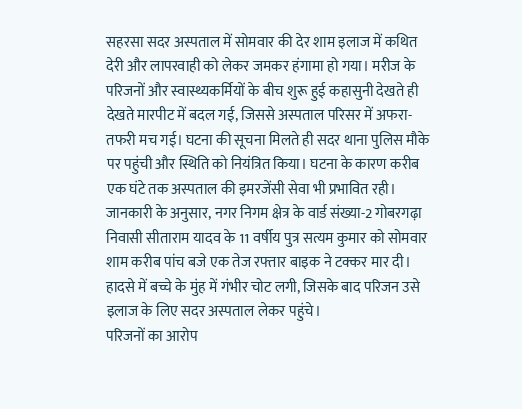सहरसा सदर अस्पताल में सोमवार की देर शाम इलाज में कथित देरी और लापरवाही को लेकर जमकर हंगामा हो गया। मरीज के परिजनों और स्वास्थ्यकर्मियों के बीच शुरू हुई कहासुनी देखते ही देखते मारपीट में बदल गई, जिससे अस्पताल परिसर में अफरा-तफरी मच गई। घटना की सूचना मिलते ही सदर थाना पुलिस मौके पर पहुंची और स्थिति को नियंत्रित किया। घटना के कारण करीब एक घंटे तक अस्पताल की इमरजेंसी सेवा भी प्रभावित रही।
जानकारी के अनुसार, नगर निगम क्षेत्र के वार्ड संख्या-2 गोबरगढ़ा निवासी सीताराम यादव के 11 वर्षीय पुत्र सत्यम कुमार को सोमवार शाम करीब पांच बजे एक तेज रफ्तार बाइक ने टक्कर मार दी। हादसे में बच्चे के मुंह में गंभीर चोट लगी, जिसके बाद परिजन उसे इलाज के लिए सदर अस्पताल लेकर पहुंचे।
परिजनों का आरोप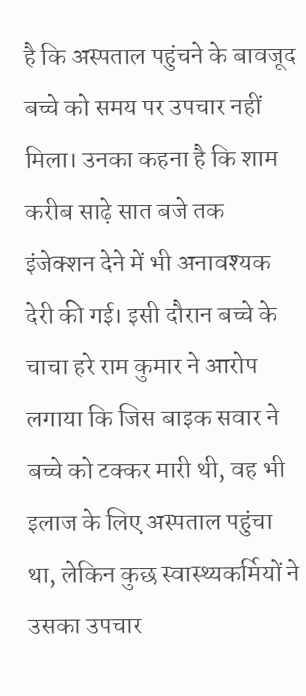है कि अस्पताल पहुंचने के बावजूद बच्चे को समय पर उपचार नहीं मिला। उनका कहना है कि शाम करीब साढ़े सात बजे तक इंजेक्शन देने में भी अनावश्यक देरी की गई। इसी दौरान बच्चे के चाचा हरे राम कुमार ने आरोप लगाया कि जिस बाइक सवार ने बच्चे को टक्कर मारी थी, वह भी इलाज के लिए अस्पताल पहुंचा था, लेकिन कुछ स्वास्थ्यकर्मियों ने उसका उपचार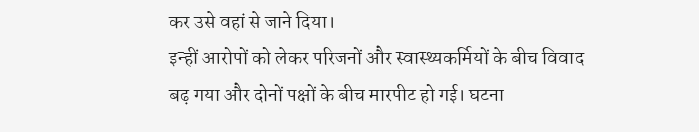कर उसे वहां से जाने दिया।
इन्हीं आरोपों को लेकर परिजनों और स्वास्थ्यकर्मियों के बीच विवाद बढ़ गया और दोनों पक्षों के बीच मारपीट हो गई। घटना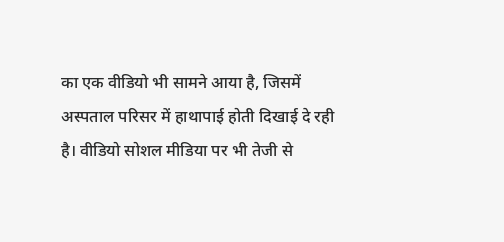का एक वीडियो भी सामने आया है, जिसमें अस्पताल परिसर में हाथापाई होती दिखाई दे रही है। वीडियो सोशल मीडिया पर भी तेजी से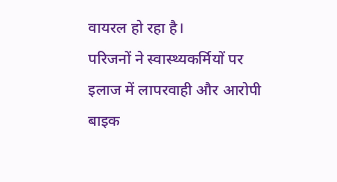वायरल हो रहा है।
परिजनों ने स्वास्थ्यकर्मियों पर इलाज में लापरवाही और आरोपी बाइक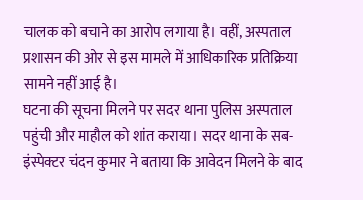चालक को बचाने का आरोप लगाया है। वहीं, अस्पताल प्रशासन की ओर से इस मामले में आधिकारिक प्रतिक्रिया सामने नहीं आई है।
घटना की सूचना मिलने पर सदर थाना पुलिस अस्पताल पहुंची और माहौल को शांत कराया। सदर थाना के सब-इंस्पेक्टर चंदन कुमार ने बताया कि आवेदन मिलने के बाद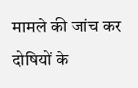मामले की जांच कर दोषियों के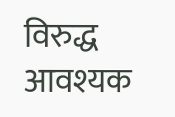विरुद्ध आवश्यक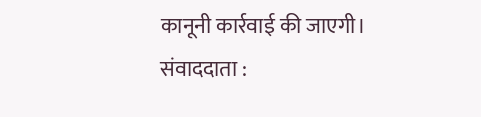कानूनी कार्रवाई की जाएगी।
संवाददाता :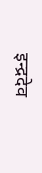इन्द्रदेव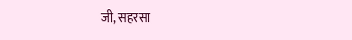जी, सहरसा